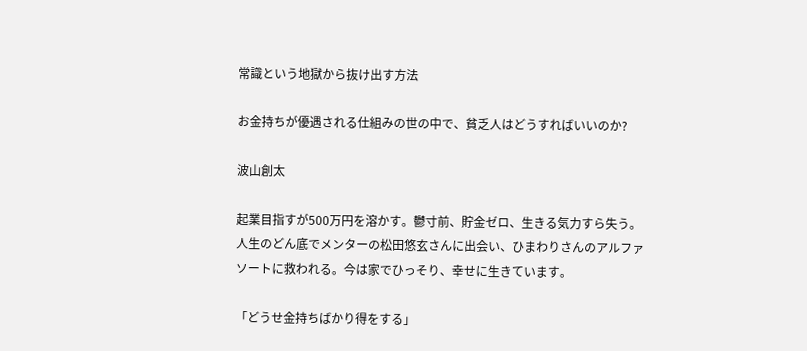常識という地獄から抜け出す方法

お金持ちが優遇される仕組みの世の中で、貧乏人はどうすればいいのか?

波山創太

起業目指すが500万円を溶かす。鬱寸前、貯金ゼロ、生きる気力すら失う。人生のどん底でメンターの松田悠玄さんに出会い、ひまわりさんのアルファソートに救われる。今は家でひっそり、幸せに生きています。

「どうせ金持ちばかり得をする」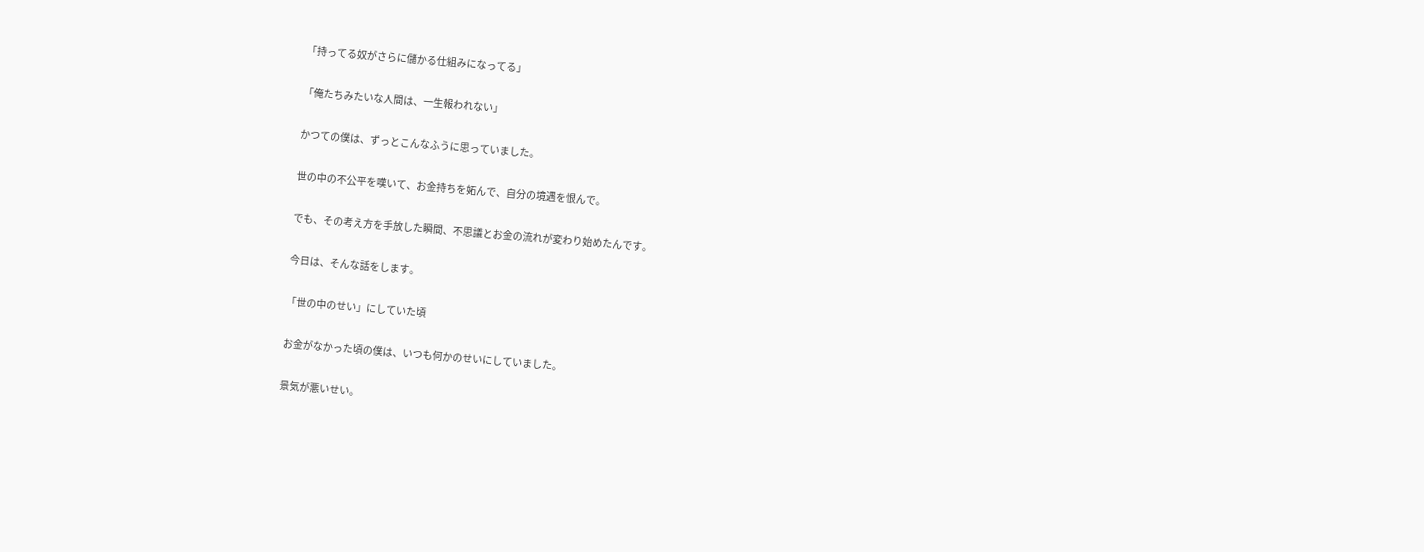「持ってる奴がさらに儲かる仕組みになってる」

「俺たちみたいな人間は、一生報われない」

かつての僕は、ずっとこんなふうに思っていました。

世の中の不公平を嘆いて、お金持ちを妬んで、自分の境遇を恨んで。

でも、その考え方を手放した瞬間、不思議とお金の流れが変わり始めたんです。

今日は、そんな話をします。

「世の中のせい」にしていた頃

お金がなかった頃の僕は、いつも何かのせいにしていました。

景気が悪いせい。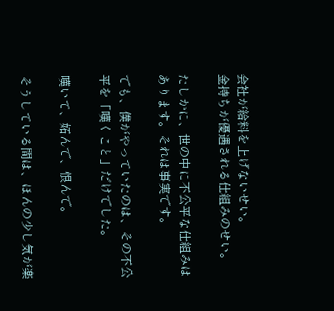会社が給料を上げないせい。
金持ちが優遇される仕組みのせい。

たしかに、世の中に不公平な仕組みはあります。それは事実です。

でも、僕がやっていたのは、その不公平を「嘆くこと」だけでした。

嘆いて、妬んで、恨んで。

そうしている間は、ほんの少し気が楽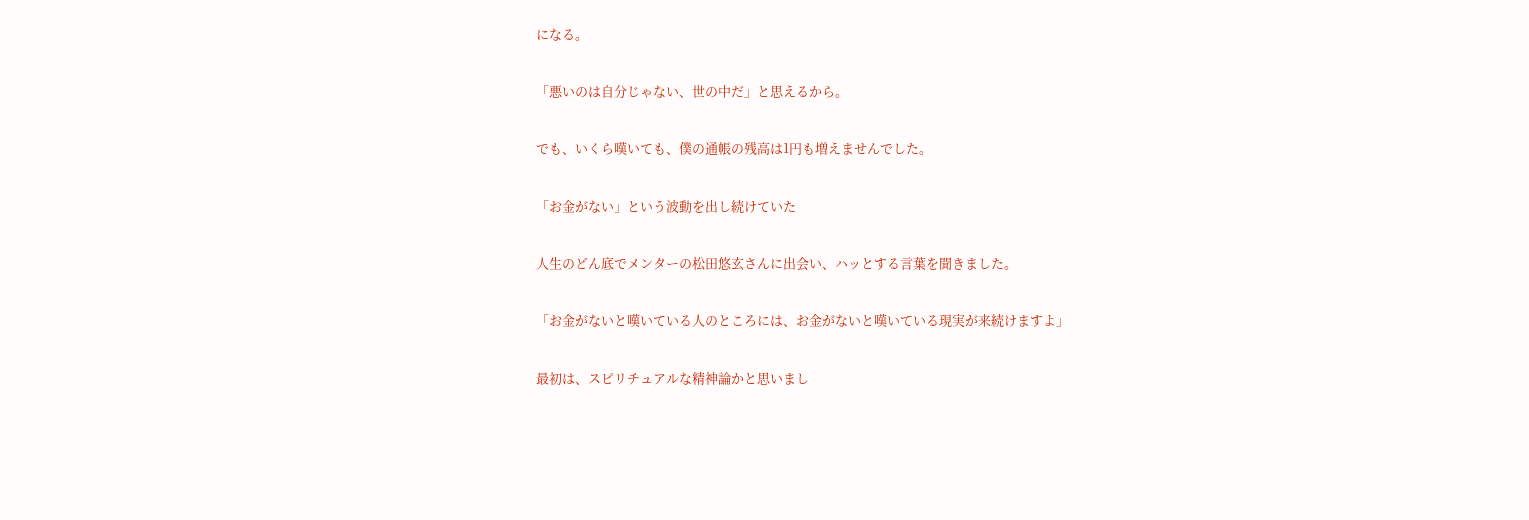になる。

「悪いのは自分じゃない、世の中だ」と思えるから。

でも、いくら嘆いても、僕の通帳の残高は1円も増えませんでした。

「お金がない」という波動を出し続けていた

人生のどん底でメンターの松田悠玄さんに出会い、ハッとする言葉を聞きました。

「お金がないと嘆いている人のところには、お金がないと嘆いている現実が来続けますよ」

最初は、スピリチュアルな精神論かと思いまし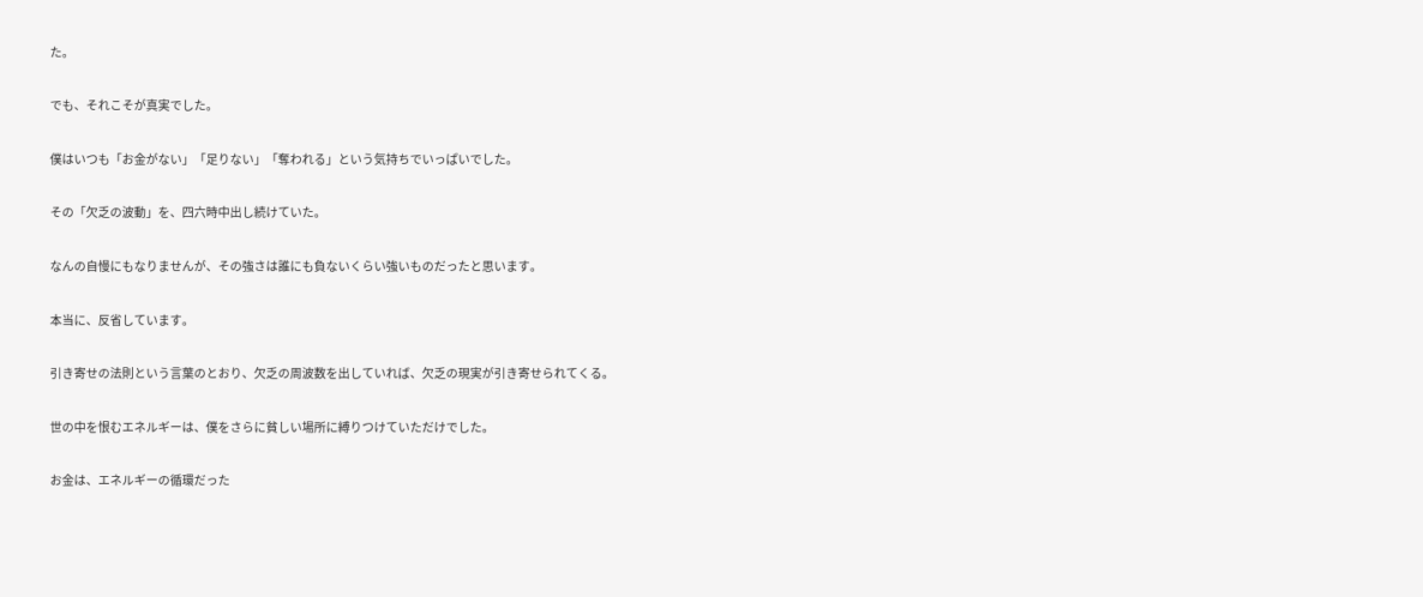た。

でも、それこそが真実でした。

僕はいつも「お金がない」「足りない」「奪われる」という気持ちでいっぱいでした。

その「欠乏の波動」を、四六時中出し続けていた。

なんの自慢にもなりませんが、その強さは誰にも負ないくらい強いものだったと思います。

本当に、反省しています。

引き寄せの法則という言葉のとおり、欠乏の周波数を出していれば、欠乏の現実が引き寄せられてくる。

世の中を恨むエネルギーは、僕をさらに貧しい場所に縛りつけていただけでした。

お金は、エネルギーの循環だった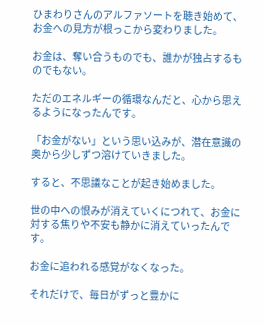ひまわりさんのアルファソートを聴き始めて、お金への見方が根っこから変わりました。

お金は、奪い合うものでも、誰かが独占するものでもない。

ただのエネルギーの循環なんだと、心から思えるようになったんです。

「お金がない」という思い込みが、潜在意識の奥から少しずつ溶けていきました。

すると、不思議なことが起き始めました。

世の中への恨みが消えていくにつれて、お金に対する焦りや不安も静かに消えていったんです。

お金に追われる感覚がなくなった。

それだけで、毎日がずっと豊かに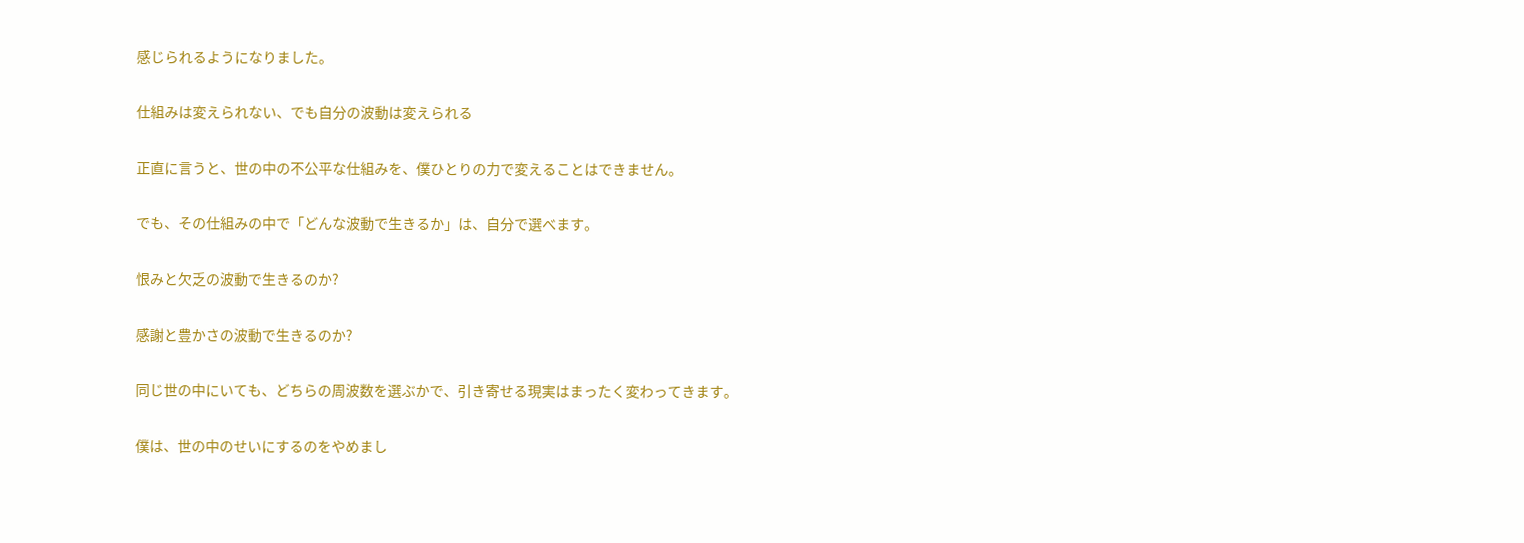感じられるようになりました。

仕組みは変えられない、でも自分の波動は変えられる

正直に言うと、世の中の不公平な仕組みを、僕ひとりの力で変えることはできません。

でも、その仕組みの中で「どんな波動で生きるか」は、自分で選べます。

恨みと欠乏の波動で生きるのか?

感謝と豊かさの波動で生きるのか?

同じ世の中にいても、どちらの周波数を選ぶかで、引き寄せる現実はまったく変わってきます。

僕は、世の中のせいにするのをやめまし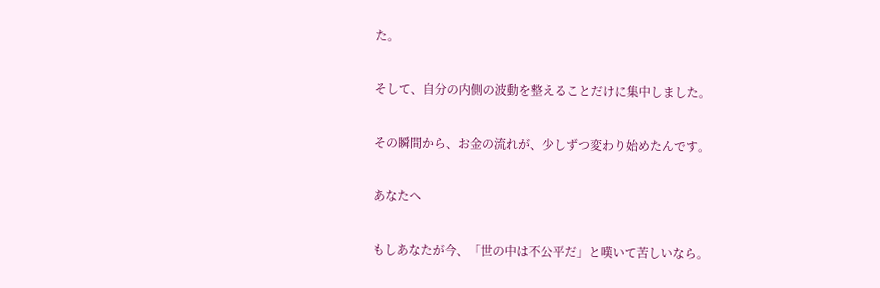た。

そして、自分の内側の波動を整えることだけに集中しました。

その瞬間から、お金の流れが、少しずつ変わり始めたんです。

あなたへ

もしあなたが今、「世の中は不公平だ」と嘆いて苦しいなら。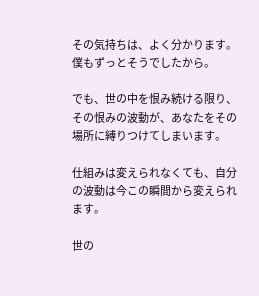その気持ちは、よく分かります。僕もずっとそうでしたから。

でも、世の中を恨み続ける限り、その恨みの波動が、あなたをその場所に縛りつけてしまいます。

仕組みは変えられなくても、自分の波動は今この瞬間から変えられます。

世の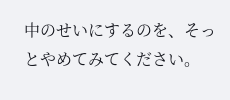中のせいにするのを、そっとやめてみてください。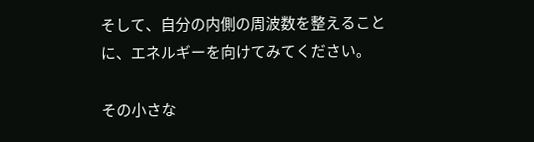そして、自分の内側の周波数を整えることに、エネルギーを向けてみてください。

その小さな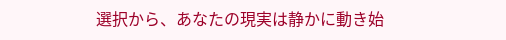選択から、あなたの現実は静かに動き始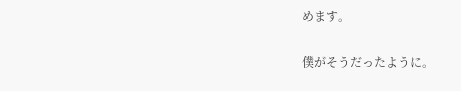めます。

僕がそうだったように。